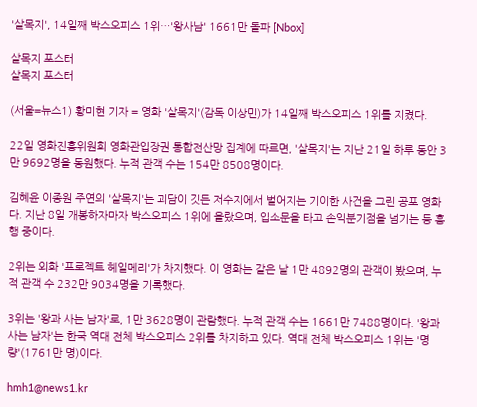'살목지', 14일째 박스오피스 1위…'왕사남' 1661만 돌파 [Nbox]

살목지 포스터
살목지 포스터

(서울=뉴스1) 황미현 기자 = 영화 '살목지'(감독 이상민)가 14일째 박스오피스 1위를 지켰다.

22일 영화진흥위원회 영화관입장권 통합전산망 집계에 따르면, '살목지'는 지난 21일 하루 동안 3만 9692명을 동원했다. 누적 관객 수는 154만 8508명이다.

김혜윤 이종원 주연의 '살목지'는 괴담이 깃든 저수지에서 벌어지는 기이한 사건을 그린 공포 영화다. 지난 8일 개봉하자마자 박스오피스 1위에 올랐으며, 입소문을 타고 손익분기점을 넘기는 등 흥행 중이다.

2위는 외화 '프로젝트 헤일메리'가 차지했다. 이 영화는 같은 날 1만 4892명의 관객이 봤으며, 누적 관객 수 232만 9034명을 기록했다.

3위는 '왕과 사는 남자'로, 1만 3628명이 관람했다. 누적 관객 수는 1661만 7488명이다. '왕과 사는 남자'는 한국 역대 전체 박스오피스 2위를 차지하고 있다. 역대 전체 박스오피스 1위는 '명량'(1761만 명)이다.

hmh1@news1.kr